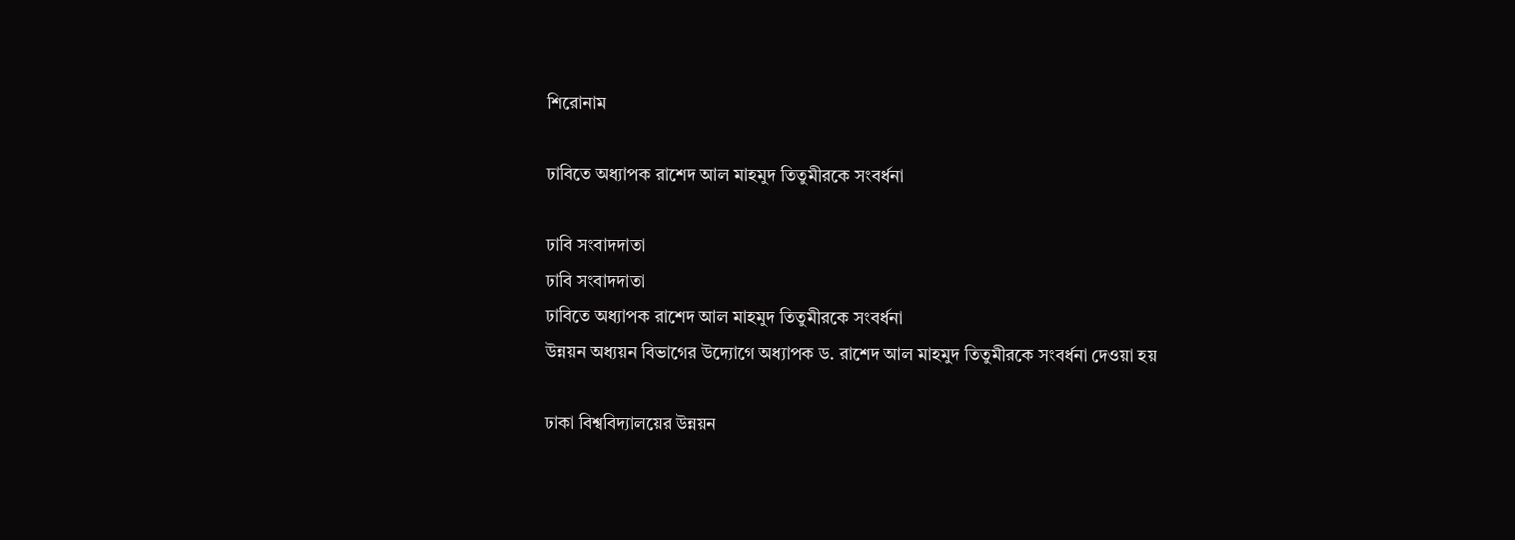শিরোনাম

ঢাবিতে অধ্যাপক রাশেদ আল মাহমুদ তিতুমীরকে সংবর্ধনা

ঢাবি সংবাদদাতা
ঢাবি সংবাদদাতা
ঢাবিতে অধ্যাপক রাশেদ আল মাহমুদ তিতুমীরকে সংবর্ধনা
উন্নয়ন অধ্যয়ন বিভাগের উদ্যোগে অধ্যাপক ড. রাশেদ আল মাহমুদ তিতুমীরকে সংবর্ধনা দেওয়া হয়

ঢাকা বিশ্ববিদ্যালয়ের উন্নয়ন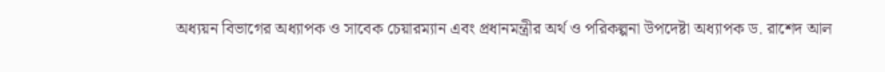অধ্যয়ন বিভাগের অধ্যাপক ও সাবেক চেয়ারম্যান এবং প্রধানমন্ত্রীর অর্থ ও পরিকল্পনা উপদেষ্টা অধ্যাপক ড. রাশেদ আল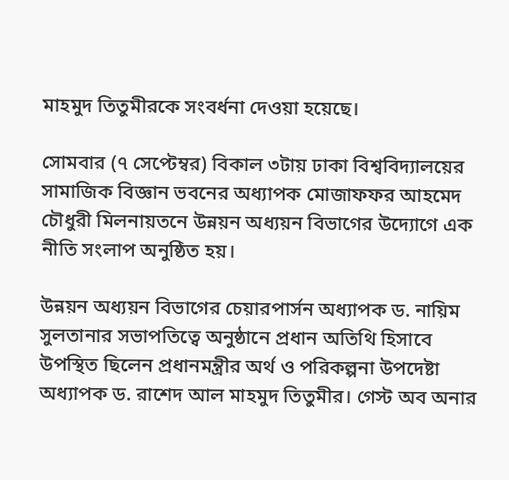মাহমুদ তিতুমীরকে সংবর্ধনা দেওয়া হয়েছে।

সোমবার (৭ সেপ্টেম্বর) বিকাল ৩টায় ঢাকা বিশ্ববিদ্যালয়ের সামাজিক বিজ্ঞান ভবনের অধ্যাপক মোজাফফর আহমেদ চৌধুরী মিলনায়তনে উন্নয়ন অধ্যয়ন বিভাগের উদ্যোগে এক নীতি সংলাপ অনুষ্ঠিত হয়।

উন্নয়ন অধ্যয়ন বিভাগের চেয়ারপার্সন অধ্যাপক ড. নায়িম সুলতানার সভাপতিত্বে অনুষ্ঠানে প্রধান অতিথি হিসাবে উপস্থিত ছিলেন প্রধানমন্ত্রীর অর্থ ও পরিকল্পনা উপদেষ্টা অধ্যাপক ড. রাশেদ আল মাহমুদ তিতুমীর। গেস্ট অব অনার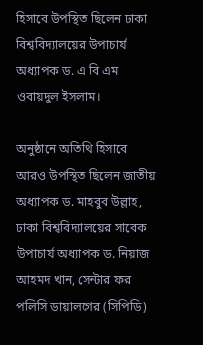হিসাবে উপস্থিত ছিলেন ঢাকা বিশ্ববিদ্যালয়ের উপাচার্য অধ্যাপক ড. এ বি এম ওবায়দুল ইসলাম।

অনুষ্ঠানে অতিথি হিসাবে আরও উপস্থিত ছিলেন জাতীয় অধ্যাপক ড. মাহবুব উল্লাহ, ঢাকা বিশ্ববিদ্যালয়ের সাবেক উপাচার্য অধ্যাপক ড. নিয়াজ আহমদ খান, সেন্টার ফর পলিসি ডায়ালগের (সিপিডি)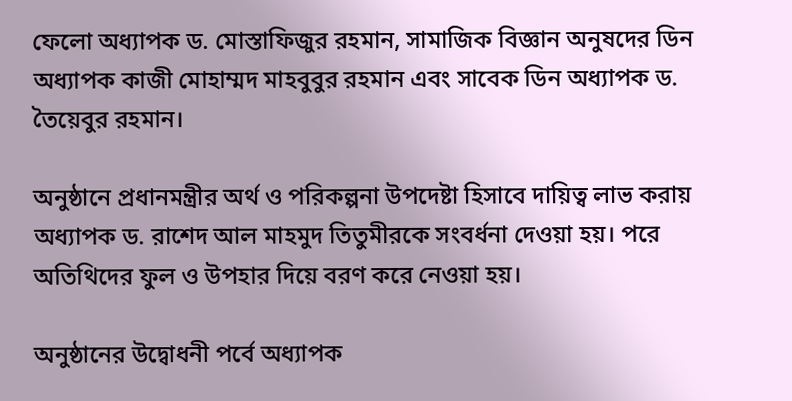ফেলো অধ্যাপক ড. মোস্তাফিজুর রহমান, সামাজিক বিজ্ঞান অনুষদের ডিন অধ্যাপক কাজী মোহাম্মদ মাহবুবুর রহমান এবং সাবেক ডিন অধ্যাপক ড. তৈয়েবুর রহমান।

অনুষ্ঠানে প্রধানমন্ত্রীর অর্থ ও পরিকল্পনা উপদেষ্টা হিসাবে দায়িত্ব লাভ করায় অধ্যাপক ড. রাশেদ আল মাহমুদ তিতুমীরকে সংবর্ধনা দেওয়া হয়। পরে অতিথিদের ফুল ও উপহার দিয়ে বরণ করে নেওয়া হয়।

অনুষ্ঠানের উদ্বোধনী পর্বে অধ্যাপক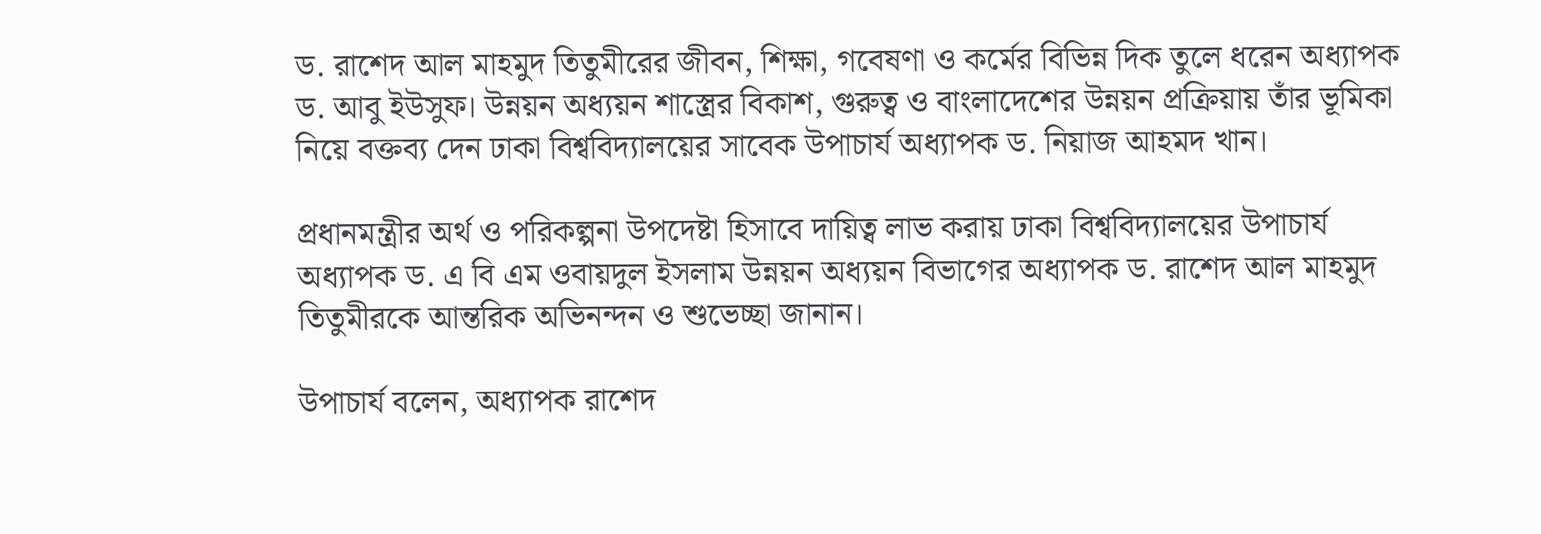ড. রাশেদ আল মাহমুদ তিতুমীরের জীবন, শিক্ষা, গবেষণা ও কর্মের বিভিন্ন দিক তুলে ধরেন অধ্যাপক ড. আবু ইউসুফ। উন্নয়ন অধ্যয়ন শাস্ত্রের বিকাশ, গুরুত্ব ও বাংলাদেশের উন্নয়ন প্রক্রিয়ায় তাঁর ভূমিকা নিয়ে বক্তব্য দেন ঢাকা বিশ্ববিদ্যালয়ের সাবেক উপাচার্য অধ্যাপক ড. নিয়াজ আহমদ খান।

প্রধানমন্ত্রীর অর্থ ও পরিকল্পনা উপদেষ্টা হিসাবে দায়িত্ব লাভ করায় ঢাকা বিশ্ববিদ্যালয়ের উপাচার্য অধ্যাপক ড. এ বি এম ওবায়দুল ইসলাম উন্নয়ন অধ্যয়ন বিভাগের অধ্যাপক ড. রাশেদ আল মাহমুদ তিতুমীরকে আন্তরিক অভিনন্দন ও শুভেচ্ছা জানান।

উপাচার্য বলেন, অধ্যাপক রাশেদ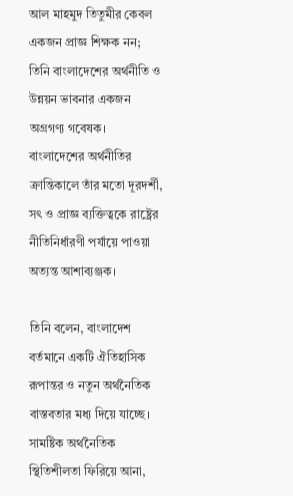আল মাহমুদ তিতুমীর কেবল একজন প্রাজ্ঞ শিক্ষক নন; তিনি বাংলাদেশের অর্থনীতি ও উন্নয়ন ভাবনার একজন অগ্রগণ্য গবেষক। বাংলাদেশের অর্থনীতির ক্রান্তিকালে তাঁর মতো দূরদর্শী, সৎ ও প্রাজ্ঞ ব্যক্তিত্বকে রাষ্ট্রের নীতিনির্ধারণী পর্যায়ে পাওয়া অত্যন্ত আশাব্যঞ্জক।

তিনি বলেন, বাংলাদেশ বর্তমানে একটি ঐতিহাসিক রূপান্তর ও নতুন অর্থনৈতিক বাস্তবতার মধ্য দিয়ে যাচ্ছে। সামষ্টিক অর্থনৈতিক স্থিতিশীলতা ফিরিয়ে আনা,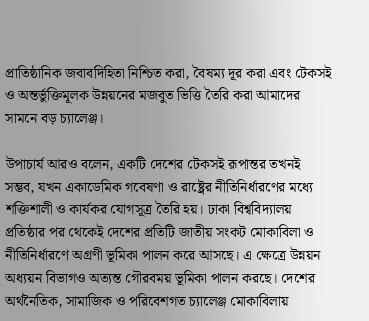প্রাতিষ্ঠানিক জবাবদিহিতা নিশ্চিত করা, বৈষম্য দূর করা এবং টেকসই ও অন্তর্ভুক্তিমূলক উন্নয়নের মজবুত ভিত্তি তৈরি করা আমাদের সামনে বড় চ্যালেঞ্জ।

উপাচার্য আরও বলেন, একটি দেশের টেকসই রূপান্তর তখনই সম্ভব, যখন একাডেমিক গবেষণা ও রাষ্ট্রের নীতিনির্ধারণের মধ্যে শক্তিশালী ও কার্যকর যোগসূত্র তৈরি হয়। ঢাকা বিশ্ববিদ্যালয় প্রতিষ্ঠার পর থেকেই দেশের প্রতিটি জাতীয় সংকট মোকাবিলা ও নীতিনির্ধারণে অগ্রণী ভূমিকা পালন করে আসছে। এ ক্ষেত্রে উন্নয়ন অধ্যয়ন বিভাগও অত্যন্ত গৌরবময় ভূমিকা পালন করছে। দেশের অর্থনৈতিক, সামাজিক ও পরিবেশগত চ্যালেঞ্জ মোকাবিলায়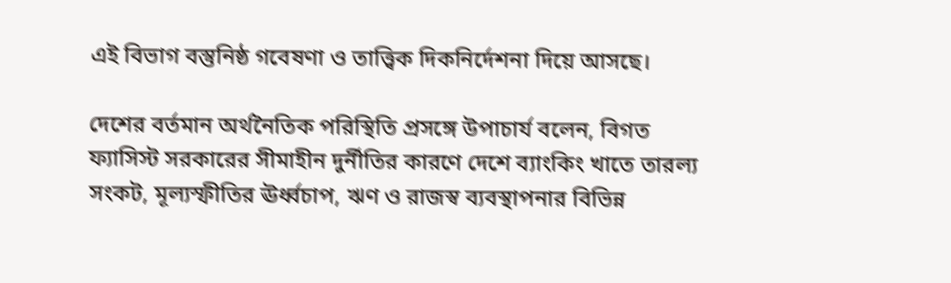এই বিভাগ বস্তুনিষ্ঠ গবেষণা ও তাত্ত্বিক দিকনির্দেশনা দিয়ে আসছে।

দেশের বর্তমান অর্থনৈতিক পরিস্থিতি প্রসঙ্গে উপাচার্য বলেন, বিগত ফ্যাসিস্ট সরকারের সীমাহীন দুর্নীতির কারণে দেশে ব্যাংকিং খাতে তারল্য সংকট, মূল্যস্ফীতির ঊর্ধ্বচাপ, ঋণ ও রাজস্ব ব্যবস্থাপনার বিভিন্ন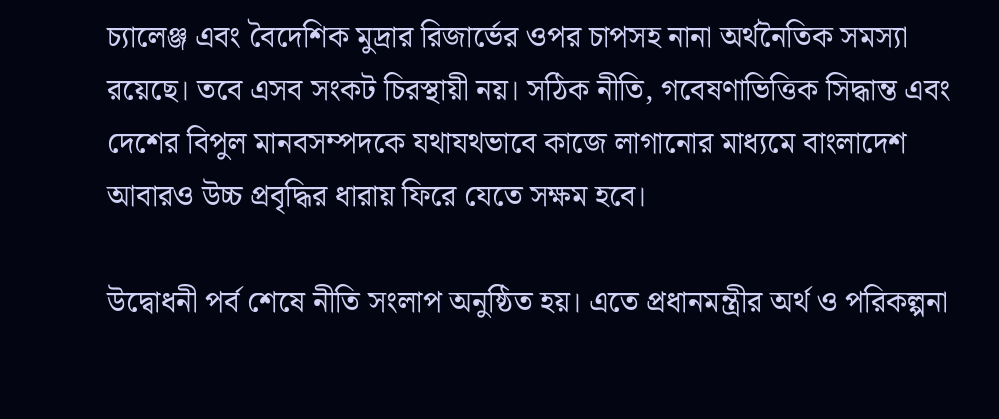চ্যালেঞ্জ এবং বৈদেশিক মুদ্রার রিজার্ভের ওপর চাপসহ নানা অর্থনৈতিক সমস্যা রয়েছে। তবে এসব সংকট চিরস্থায়ী নয়। সঠিক নীতি, গবেষণাভিত্তিক সিদ্ধান্ত এবং দেশের বিপুল মানবসম্পদকে যথাযথভাবে কাজে লাগানোর মাধ্যমে বাংলাদেশ আবারও উচ্চ প্রবৃদ্ধির ধারায় ফিরে যেতে সক্ষম হবে।

উদ্বোধনী পর্ব শেষে নীতি সংলাপ অনুষ্ঠিত হয়। এতে প্রধানমন্ত্রীর অর্থ ও পরিকল্পনা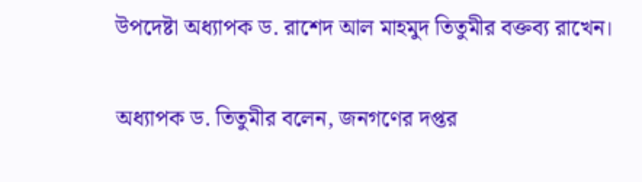উপদেষ্টা অধ্যাপক ড. রাশেদ আল মাহমুদ তিতুমীর বক্তব্য রাখেন।

অধ্যাপক ড. তিতুমীর বলেন, জনগণের দপ্তর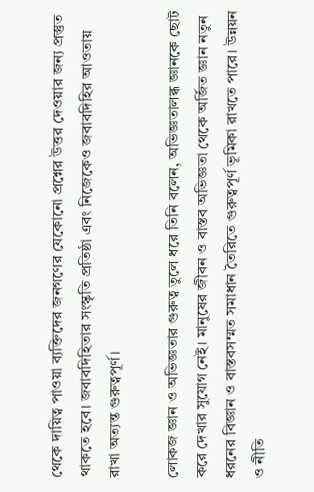থেকে দায়িত্ব পাওয়া ব্যক্তিদের জনগণের যেকোনো প্রশ্নের উত্তর দেওয়ার জন্য প্রস্তুত থাকতে হবে। জবাবদিহিতার সংস্কৃতি প্রতিষ্ঠা এবং নিজেকেও জবাবদিহির আওতায় রাখা অত্যন্ত গুরুত্বপূর্ণ।

লোকজ জ্ঞান ও অভিজ্ঞতার গুরুত্ব তুলে ধরে তিনি বলেন, অভিজ্ঞতালব্ধ জ্ঞানকে ছোট করে দেখার সুযোগ নেই। মানুষের জীবন ও বাস্তব অভিজ্ঞতা থেকে অর্জিত জ্ঞান নতুন ধরনের বিজ্ঞান ও বাস্তবসম্মত সমাধান তৈরিতে গুরুত্বপূর্ণ ভূমিকা রাখতে পারে। উন্নয়ন ও নীতি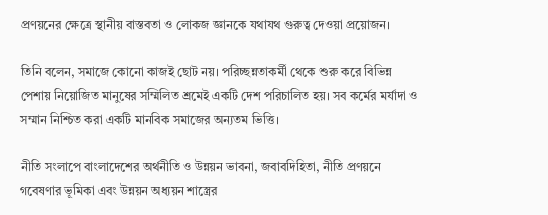প্রণয়নের ক্ষেত্রে স্থানীয় বাস্তবতা ও লোকজ জ্ঞানকে যথাযথ গুরুত্ব দেওয়া প্রয়োজন।

তিনি বলেন, সমাজে কোনো কাজই ছোট নয়। পরিচ্ছন্নতাকর্মী থেকে শুরু করে বিভিন্ন পেশায় নিয়োজিত মানুষের সম্মিলিত শ্রমেই একটি দেশ পরিচালিত হয়। সব কর্মের মর্যাদা ও সম্মান নিশ্চিত করা একটি মানবিক সমাজের অন্যতম ভিত্তি।

নীতি সংলাপে বাংলাদেশের অর্থনীতি ও উন্নয়ন ভাবনা, জবাবদিহিতা, নীতি প্রণয়নে গবেষণার ভূমিকা এবং উন্নয়ন অধ্যয়ন শাস্ত্রের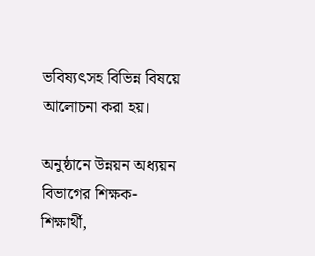ভবিষ্যৎসহ বিভিন্ন বিষয়ে আলোচনা করা হয়।

অনুষ্ঠানে উন্নয়ন অধ্যয়ন বিভাগের শিক্ষক-শিক্ষার্থী,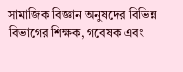সামাজিক বিজ্ঞান অনুষদের বিভিন্ন বিভাগের শিক্ষক, গবেষক এবং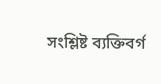সংশ্লিষ্ট ব্যক্তিবর্গ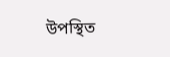উপস্থিত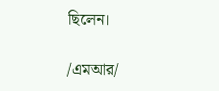ছিলেন।

/এমআর/